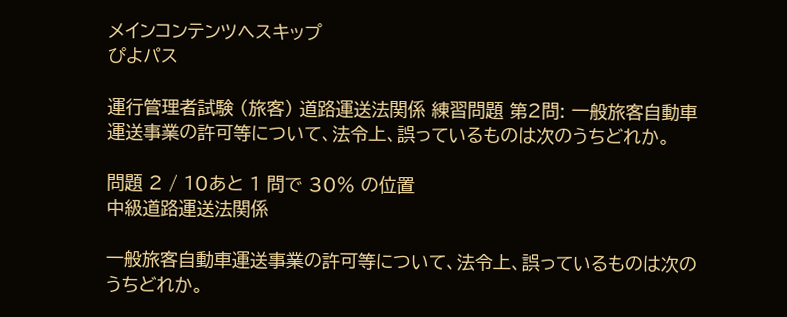メインコンテンツへスキップ
ぴよパス

運行管理者試験 (旅客) 道路運送法関係 練習問題 第2問: 一般旅客自動車運送事業の許可等について、法令上、誤っているものは次のうちどれか。

問題 2 / 10あと 1 問で 30% の位置
中級道路運送法関係

一般旅客自動車運送事業の許可等について、法令上、誤っているものは次のうちどれか。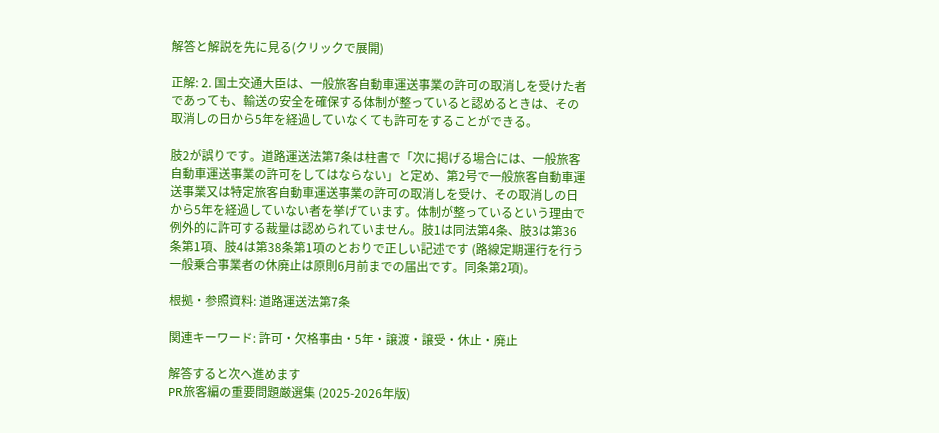解答と解説を先に見る(クリックで展開)

正解: 2. 国土交通大臣は、一般旅客自動車運送事業の許可の取消しを受けた者であっても、輸送の安全を確保する体制が整っていると認めるときは、その取消しの日から5年を経過していなくても許可をすることができる。

肢2が誤りです。道路運送法第7条は柱書で「次に掲げる場合には、一般旅客自動車運送事業の許可をしてはならない」と定め、第2号で一般旅客自動車運送事業又は特定旅客自動車運送事業の許可の取消しを受け、その取消しの日から5年を経過していない者を挙げています。体制が整っているという理由で例外的に許可する裁量は認められていません。肢1は同法第4条、肢3は第36条第1項、肢4は第38条第1項のとおりで正しい記述です (路線定期運行を行う一般乗合事業者の休廃止は原則6月前までの届出です。同条第2項)。

根拠・参照資料: 道路運送法第7条

関連キーワード: 許可・欠格事由・5年・譲渡・譲受・休止・廃止

解答すると次へ進めます
PR旅客編の重要問題厳選集 (2025-2026年版)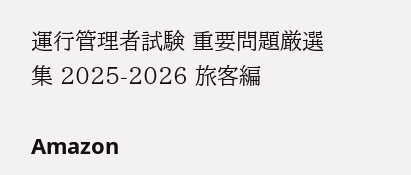運行管理者試験 重要問題厳選集 2025-2026 旅客編

Amazon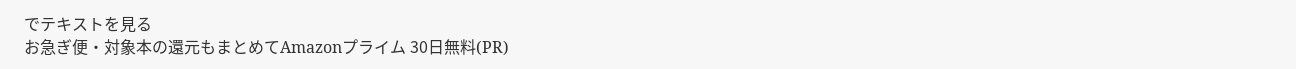でテキストを見る
お急ぎ便・対象本の還元もまとめてAmazonプライム 30日無料(PR)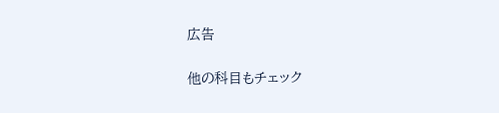広告

他の科目もチェック